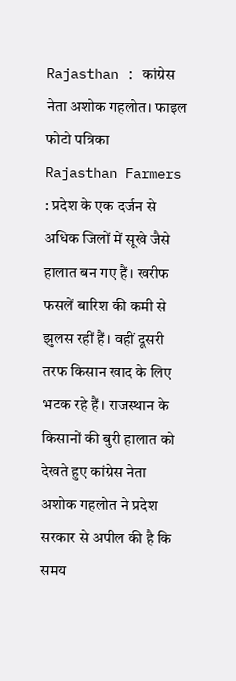Rajasthan : कांग्रेस नेता अशोक गहलोत। फाइल फोटो पत्रिका
Rajasthan Farmers : प्रदेश के एक दर्जन से अधिक जिलों में सूखे जैसे हालात बन गए हैं। खरीफ फसलें बारिश की कमी से झुलस रहीं हैं। वहीं दूसरी तरफ किसान खाद के लिए भटक रहे हैं। राजस्थान के किसानों की बुरी हालात को देखते हुए कांग्रेस नेता अशोक गहलोत ने प्रदेश सरकार से अपील की है कि समय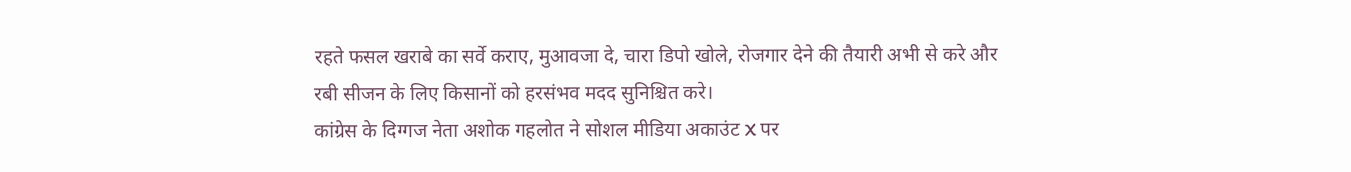रहते फसल खराबे का सर्वे कराए, मुआवजा दे, चारा डिपो खोले, रोजगार देने की तैयारी अभी से करे और रबी सीजन के लिए किसानों को हरसंभव मदद सुनिश्चित करे।
कांग्रेस के दिग्गज नेता अशोक गहलोत ने सोशल मीडिया अकाउंट X पर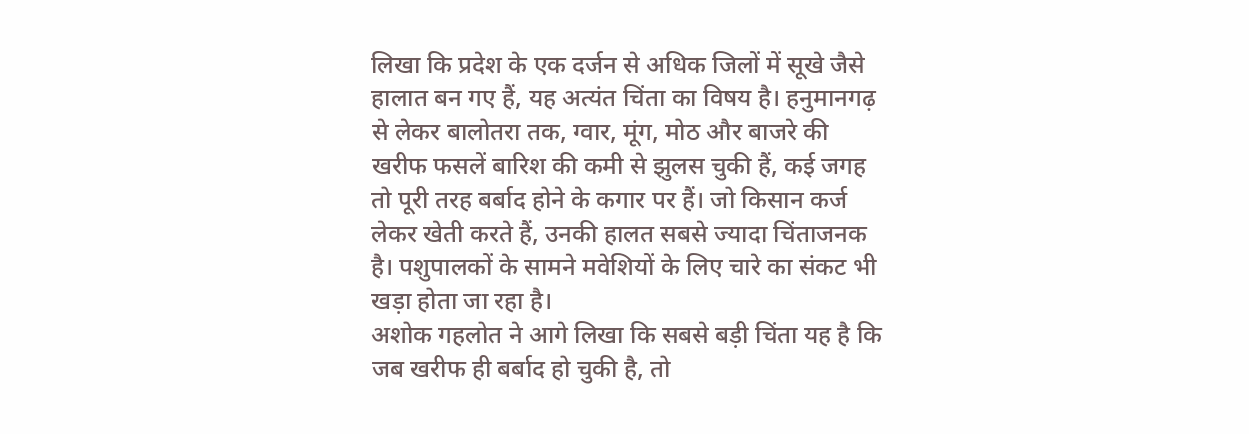लिखा कि प्रदेश के एक दर्जन से अधिक जिलों में सूखे जैसे हालात बन गए हैं, यह अत्यंत चिंता का विषय है। हनुमानगढ़ से लेकर बालोतरा तक, ग्वार, मूंग, मोठ और बाजरे की खरीफ फसलें बारिश की कमी से झुलस चुकी हैं, कई जगह तो पूरी तरह बर्बाद होने के कगार पर हैं। जो किसान कर्ज लेकर खेती करते हैं, उनकी हालत सबसे ज्यादा चिंताजनक है। पशुपालकों के सामने मवेशियों के लिए चारे का संकट भी खड़ा होता जा रहा है।
अशोक गहलोत ने आगे लिखा कि सबसे बड़ी चिंता यह है कि जब खरीफ ही बर्बाद हो चुकी है, तो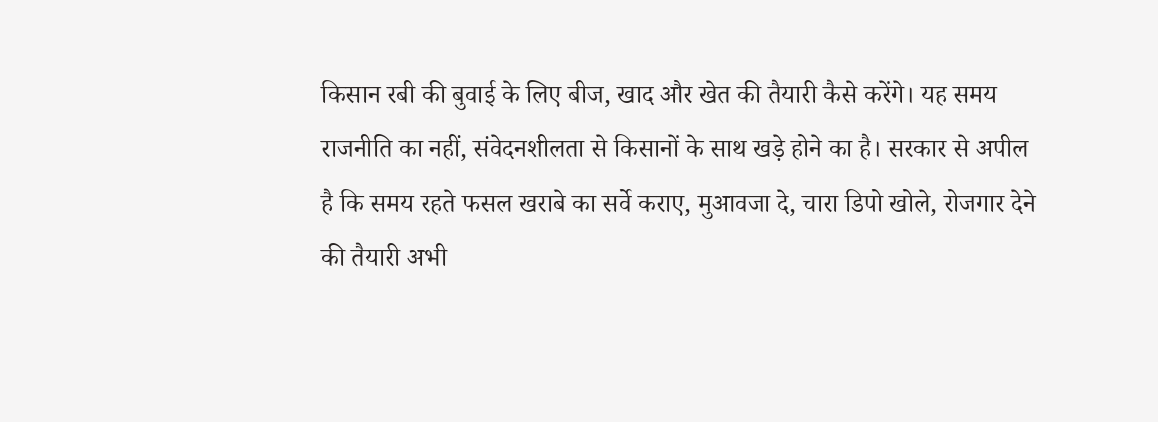किसान रबी की बुवाई के लिए बीज, खाद और खेत की तैयारी कैसे करेंगे। यह समय राजनीति का नहीं, संवेदनशीलता से किसानों के साथ खड़े होने का है। सरकार से अपील है कि समय रहते फसल खराबे का सर्वे कराए, मुआवजा दे, चारा डिपो खोले, रोजगार देने की तैयारी अभी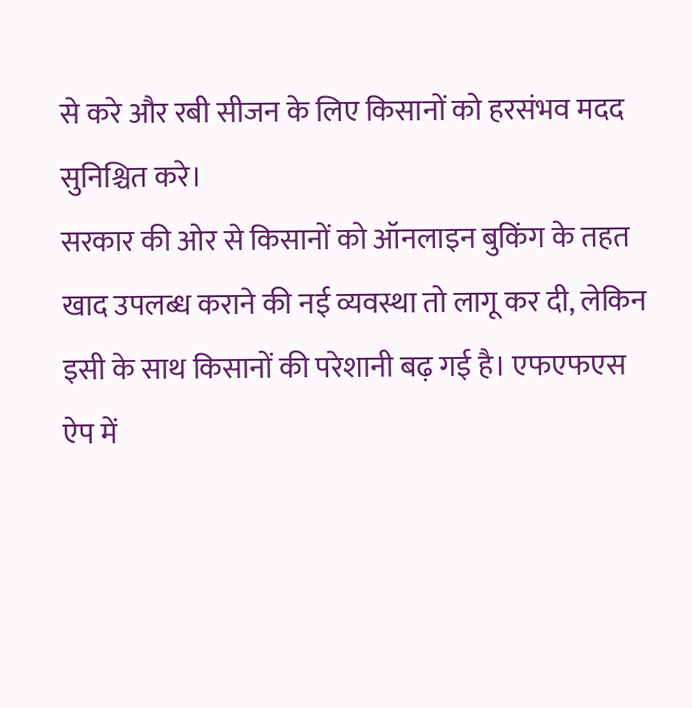से करे और रबी सीजन के लिए किसानों को हरसंभव मदद सुनिश्चित करे।
सरकार की ओर से किसानों को ऑनलाइन बुकिंग के तहत खाद उपलब्ध कराने की नई व्यवस्था तो लागू कर दी, लेकिन इसी के साथ किसानों की परेशानी बढ़ गई है। एफएफएस ऐप में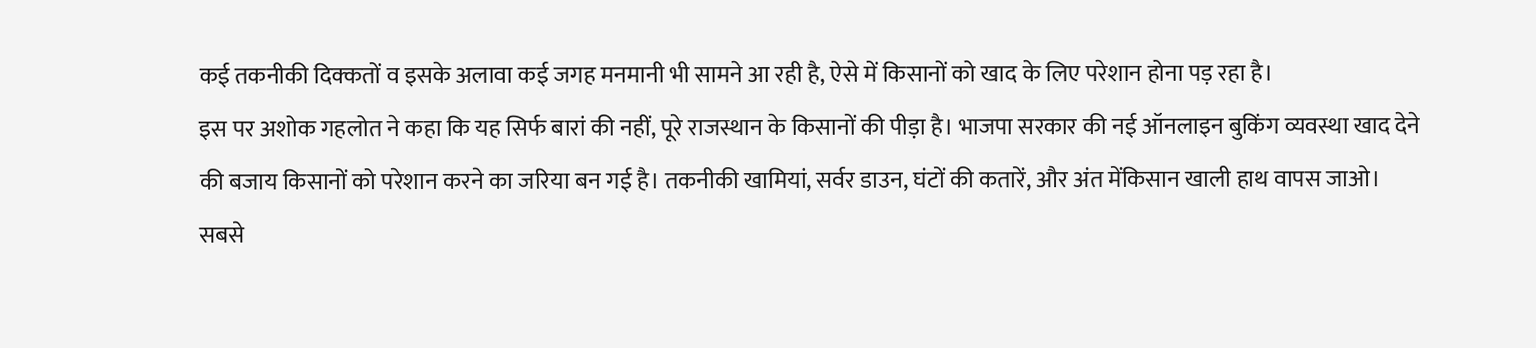कई तकनीकी दिक्कतों व इसके अलावा कई जगह मनमानी भी सामने आ रही है, ऐसे में किसानों को खाद के लिए परेशान होना पड़ रहा है।
इस पर अशोक गहलोत ने कहा कि यह सिर्फ बारां की नहीं, पूरे राजस्थान के किसानों की पीड़ा है। भाजपा सरकार की नई ऑनलाइन बुकिंग व्यवस्था खाद देने की बजाय किसानों को परेशान करने का जरिया बन गई है। तकनीकी खामियां, सर्वर डाउन, घंटों की कतारें, और अंत मेंकिसान खाली हाथ वापस जाओ।
सबसे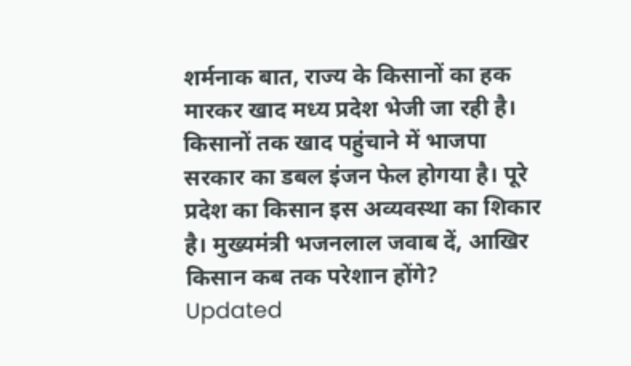शर्मनाक बात, राज्य के किसानों का हक मारकर खाद मध्य प्रदेश भेजी जा रही है। किसानों तक खाद पहुंचाने में भाजपा सरकार का डबल इंजन फेल होगया है। पूरे प्रदेश का किसान इस अव्यवस्था का शिकार है। मुख्यमंत्री भजनलाल जवाब दें, आखिर किसान कब तक परेशान होंगे?
Updated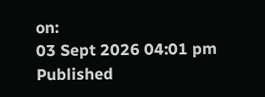on:
03 Sept 2026 04:01 pm
Published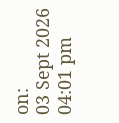on:
03 Sept 2026 04:01 pm